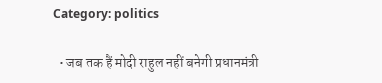Category: politics

  • जब तक हैं मोदी राहुल नहीं बनेगी प्रधानमंत्री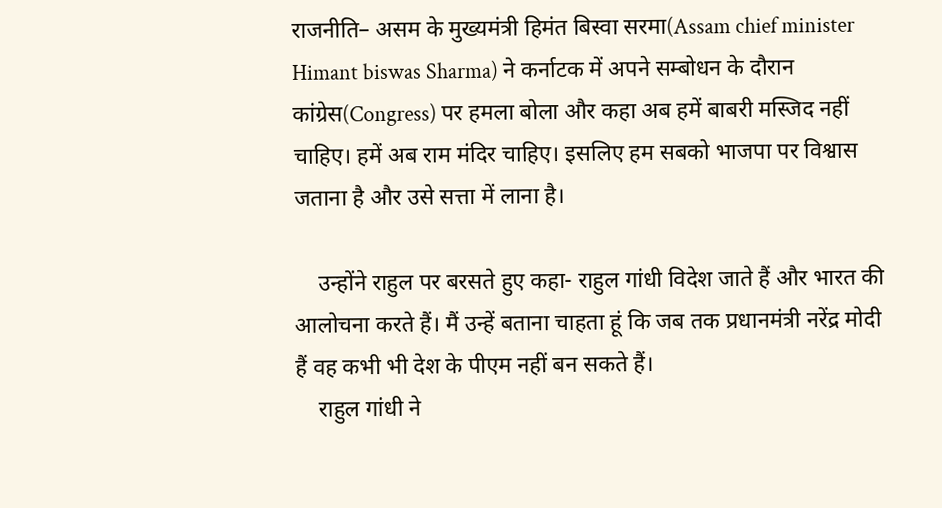राजनीति– असम के मुख्यमंत्री हिमंत बिस्वा सरमा(Assam chief minister Himant biswas Sharma) ने कर्नाटक में अपने सम्बोधन के दौरान कांग्रेस(Congress) पर हमला बोला और कहा अब हमें बाबरी मस्जिद नहीं चाहिए। हमें अब राम मंदिर चाहिए। इसलिए हम सबको भाजपा पर विश्वास जताना है और उसे सत्ता में लाना है।

    उन्होंने राहुल पर बरसते हुए कहा- राहुल गांधी विदेश जाते हैं और भारत की आलोचना करते हैं। मैं उन्हें बताना चाहता हूं कि जब तक प्रधानमंत्री नरेंद्र मोदी हैं वह कभी भी देश के पीएम नहीं बन सकते हैं।
    राहुल गांधी ने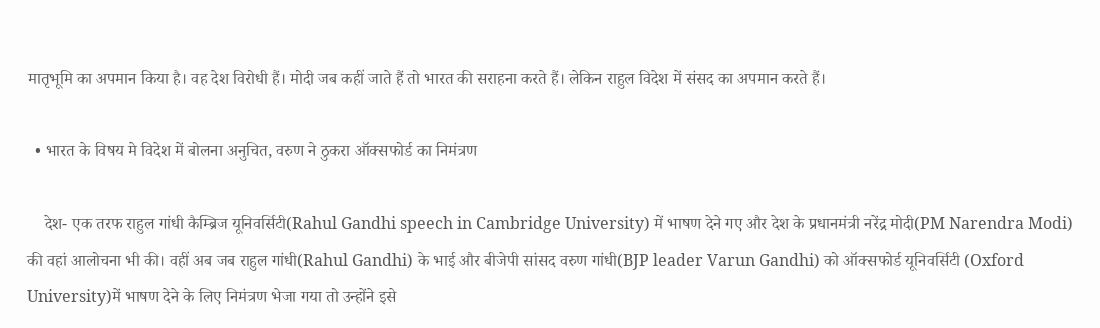मातृभूमि का अपमान किया है। वह देश विरोधी हैं। मोदी जब कहीं जाते हैं तो भारत की सराहना करते हैं। लेकिन राहुल विदेश में संसद का अपमान करते हैं।

  • भारत के विषय मे विदेश में बोलना अनुचित, वरुण ने ठुकरा ऑक्सफोर्ड का निमंत्रण

    देश- एक तरफ राहुल गांधी कैम्ब्रिज यूनिवर्सिटी(Rahul Gandhi speech in Cambridge University) में भाषण देने गए और देश के प्रधानमंत्री नरेंद्र मोदी(PM Narendra Modi) की वहां आलोचना भी की। वहीं अब जब राहुल गांधी(Rahul Gandhi) के भाई और बीजेपी सांसद वरुण गांधी(BJP leader Varun Gandhi) को ऑक्सफोर्ड यूनिवर्सिटी (Oxford University)में भाषण देने के लिए निमंत्रण भेजा गया तो उन्होंने इसे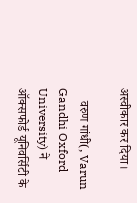अस्वीकार कर दिया।

    वरुण गांधी(, Varun Gandhi Oxford University) ने ऑक्सफोर्ड यूनिवर्सिटी के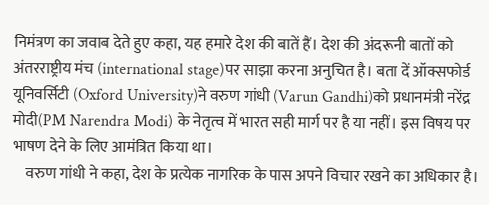निमंत्रण का जवाब देते हुए कहा, यह हमारे देश की बातें हैं। देश की अंदरूनी बातों को अंतरराष्ट्रीय मंच (international stage)पर साझा करना अनुचित है। बता दें ऑक्सफोर्ड यूनिवर्सिटी (Oxford University)ने वरुण गांधी (Varun Gandhi)को प्रधानमंत्री नरेंद्र मोदी(PM Narendra Modi) के नेतृत्व में भारत सही मार्ग पर है या नहीं। इस विषय पर भाषण देने के लिए आमंत्रित किया था।
    वरुण गांधी ने कहा, देश के प्रत्येक नागरिक के पास अपने विचार रखने का अधिकार है।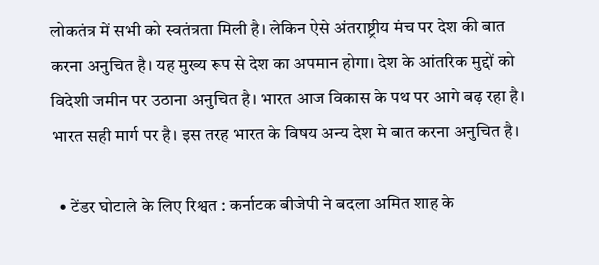लोकतंत्र में सभी को स्वतंत्रता मिली है। लेकिन ऐसे अंतराष्ट्रीय मंच पर देश की बात करना अनुचित है। यह मुख्य रूप से देश का अपमान होगा। देश के आंतरिक मुद्दों को विदेशी जमीन पर उठाना अनुचित है। भारत आज विकास के पथ पर आगे बढ़ रहा है। भारत सही मार्ग पर है। इस तरह भारत के विषय अन्य देश मे बात करना अनुचित है।

  • टेंडर घोटाले के लिए रिश्वत : कर्नाटक बीजेपी ने बदला अमित शाह के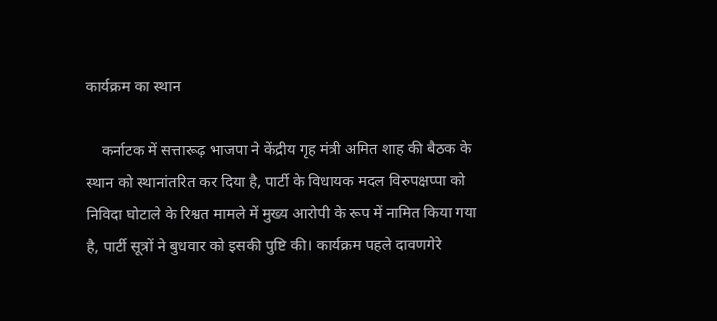कार्यक्रम का स्थान

    कर्नाटक में सत्तारूढ़ भाजपा ने केंद्रीय गृह मंत्री अमित शाह की बैठक के स्थान को स्थानांतरित कर दिया है, पार्टी के विधायक मदल विरुपक्षप्पा को निविदा घोटाले के रिश्वत मामले में मुख्य आरोपी के रूप में नामित किया गया है, पार्टी सूत्रों ने बुधवार को इसकी पुष्टि की। कार्यक्रम पहले दावणगेरे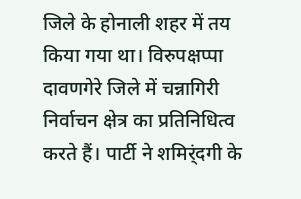जिले के होनाली शहर में तय किया गया था। विरुपक्षप्पा दावणगेरे जिले में चन्नागिरी निर्वाचन क्षेत्र का प्रतिनिधित्व करते हैं। पार्टी ने शमिर्ंदगी के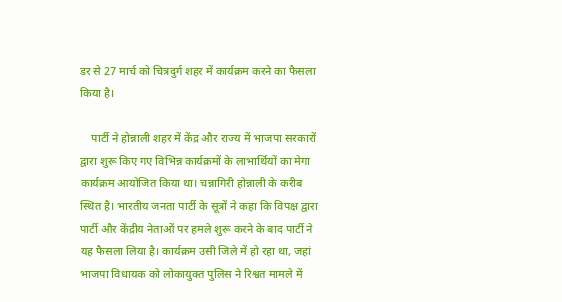डर से 27 मार्च को चित्रदुर्ग शहर में कार्यक्रम करने का फैसला किया है।

    पार्टी ने होन्नाली शहर में केंद्र और राज्य में भाजपा सरकारों द्वारा शुरू किए गए विभिन्न कार्यक्रमों के लाभार्थियों का मेगा कार्यक्रम आयोजित किया था। चन्नागिरी होन्नाली के करीब स्थित है। भारतीय जनता पार्टी के सूत्रों ने कहा कि विपक्ष द्वारा पार्टी और केंद्रीय नेताओं पर हमले शुरू करने के बाद पार्टी ने यह फैसला लिया है। कार्यक्रम उसी जिले में हो रहा था, जहां भाजपा विधायक को लोकायुक्त पुलिस ने रिश्वत मामले में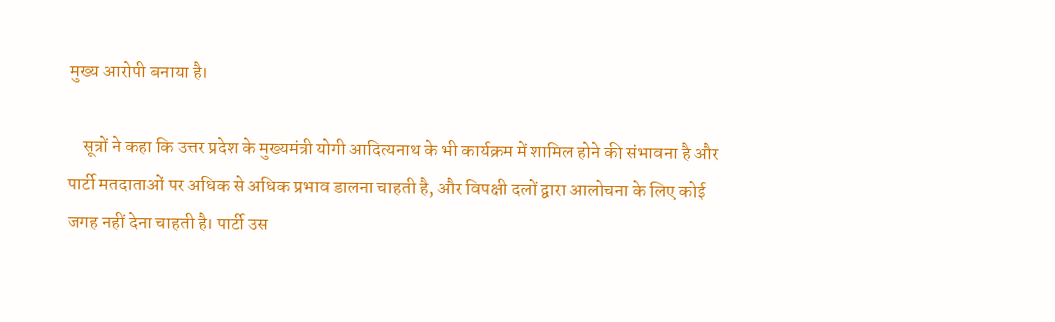मुख्य आरोपी बनाया है।

    सूत्रों ने कहा कि उत्तर प्रदेश के मुख्यमंत्री योगी आदित्यनाथ के भी कार्यक्रम में शामिल होने की संभावना है और पार्टी मतदाताओं पर अधिक से अधिक प्रभाव डालना चाहती है, और विपक्षी दलों द्वारा आलोचना के लिए कोई जगह नहीं देना चाहती है। पार्टी उस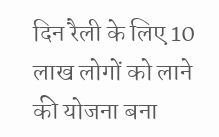दिन रैली के लिए 10 लाख लोगों को लाने की योजना बना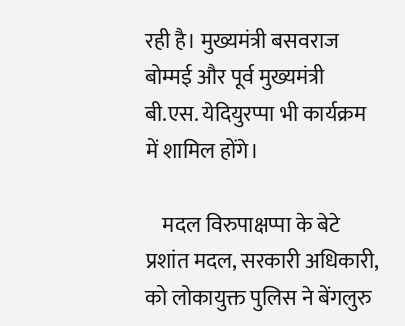रही है। मुख्यमंत्री बसवराज बोम्मई और पूर्व मुख्यमंत्री बी.एस. येदियुरप्पा भी कार्यक्रम में शामिल होंगे।

    मदल विरुपाक्षप्पा के बेटे प्रशांत मदल, सरकारी अधिकारी, को लोकायुक्त पुलिस ने बेंगलुरु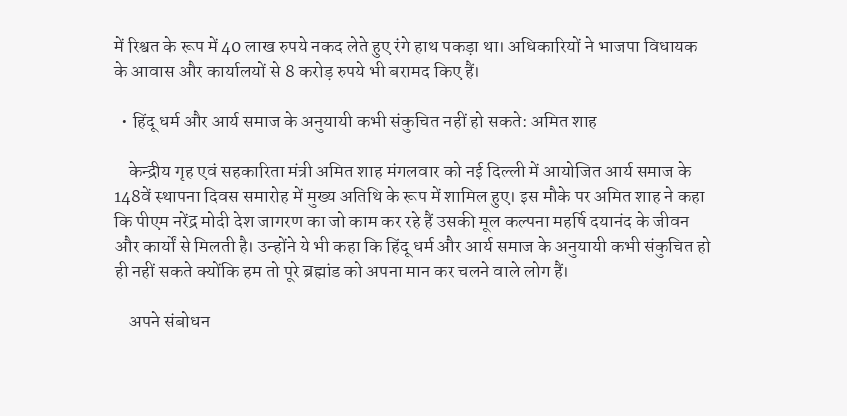में रिश्वत के रूप में 40 लाख रुपये नकद लेते हुए रंगे हाथ पकड़ा था। अधिकारियों ने भाजपा विधायक के आवास और कार्यालयों से 8 करोड़ रुपये भी बरामद किए हैं।

  • हिंदू धर्म और आर्य समाज के अनुयायी कभी संकुचित नहीं हो सकते: अमित शाह

    केन्द्रीय गृह एवं सहकारिता मंत्री अमित शाह मंगलवार को नई दिल्ली में आयोजित आर्य समाज के 148वें स्थापना दिवस समारोह में मुख्य अतिथि के रूप में शामिल हुए। इस मौके पर अमित शाह ने कहा कि पीएम नरेंद्र मोदी देश जागरण का जो काम कर रहे हैं उसकी मूल कल्पना महर्षि दयानंद के जीवन और कार्यों से मिलती है। उन्होंने ये भी कहा कि हिंदू धर्म और आर्य समाज के अनुयायी कभी संकुचित हो ही नहीं सकते क्योंकि हम तो पूरे ब्रह्मांड को अपना मान कर चलने वाले लोग हैं।

    अपने संबोधन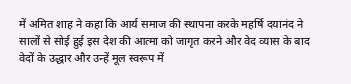में अमित शाह ने कहा कि आर्य समाज की स्थापना करके महर्षि दयानंद ने सालों से सोई हुई इस देश की आत्मा को जागृत करने और वेद व्यास के बाद वेदों के उद्धार और उन्हें मूल स्वरूप में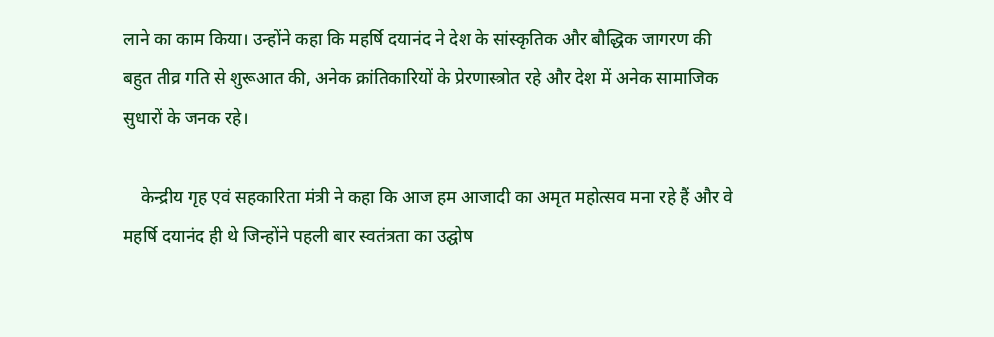लाने का काम किया। उन्होंने कहा कि महर्षि दयानंद ने देश के सांस्कृतिक और बौद्धिक जागरण की बहुत तीव्र गति से शुरूआत की, अनेक क्रांतिकारियों के प्रेरणास्त्रोत रहे और देश में अनेक सामाजिक सुधारों के जनक रहे।

    केन्द्रीय गृह एवं सहकारिता मंत्री ने कहा कि आज हम आजादी का अमृत महोत्सव मना रहे हैं और वे महर्षि दयानंद ही थे जिन्होंने पहली बार स्वतंत्रता का उद्घोष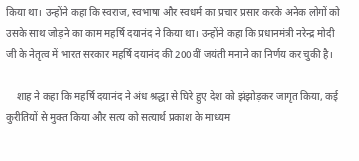किया था। उन्होंने कहा कि स्वराज, स्वभाषा और स्वधर्म का प्रचार प्रसार करके अनेक लोगों को उसके साथ जोड़ने का काम महर्षि दयानंद ने किया था। उन्होंने कहा कि प्रधानमंत्री नरेन्द्र मोदी जी के नेतृत्व में भारत सरकार महर्षि दयानंद की 200वीं जयंती मनाने का निर्णय कर चुकी है।

    शाह ने कहा कि महर्षि दयानंद ने अंध श्रद्धा से घिरे हुए देश को झंझोड़कर जागृत किया, कई कुरीतियों से मुक्त किया और सत्य को सत्यार्थ प्रकाश के माध्यम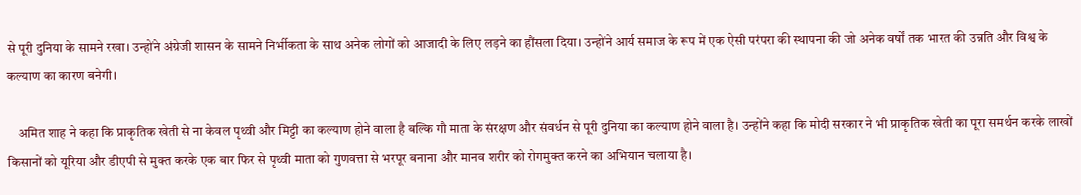से पूरी दुनिया के सामने रखा। उन्होंने अंग्रेजी शासन के सामने निर्भीकता के साथ अनेक लोगों को आजादी के लिए लड़ने का हौंसला दिया। उन्होंने आर्य समाज के रूप में एक ऐसी परंपरा की स्थापना की जो अनेक वर्षों तक भारत की उन्नति और विश्व के कल्याण का कारण बनेगी।

    अमित शाह ने कहा कि प्राकृतिक खेती से ना केवल पृथ्वी और मिट्टी का कल्याण होने वाला है बल्कि गौ माता के संरक्षण और संवर्धन से पूरी दुनिया का कल्याण होने वाला है। उन्होंने कहा कि मोदी सरकार ने भी प्राकृतिक खेती का पूरा समर्थन करके लाखों किसानों को यूरिया और डीएपी से मुक्त करके एक बार फिर से पृथ्वी माता को गुणवत्ता से भरपूर बनाना और मानव शरीर को रोगमुक्त करने का अभियान चलाया है।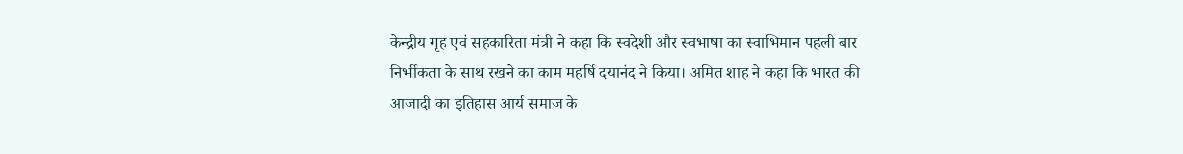केन्द्रीय गृह एवं सहकारिता मंत्री ने कहा कि स्वदेशी और स्वभाषा का स्वाभिमान पहली बार निर्भीकता के साथ रखने का काम महर्षि दयानंद ने किया। अमित शाह ने कहा कि भारत की आजादी का इतिहास आर्य समाज के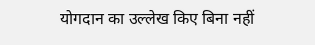योगदान का उल्लेख किए बिना नहीं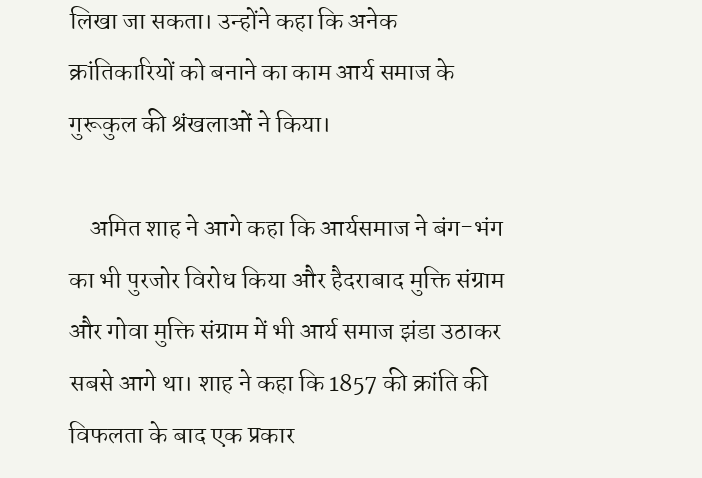लिखा जा सकता। उन्होंने कहा कि अनेक क्रांतिकारियों को बनाने का काम आर्य समाज के गुरूकुल की श्रंखलाओं ने किया।

    अमित शाह ने आगे कहा कि आर्यसमाज ने बंग-भंग का भी पुरजोर विरोध किया और हैदराबाद मुक्ति संग्राम और गोवा मुक्ति संग्राम में भी आर्य समाज झंडा उठाकर सबसे आगे था। शाह ने कहा कि 1857 की क्रांति की विफलता के बाद एक प्रकार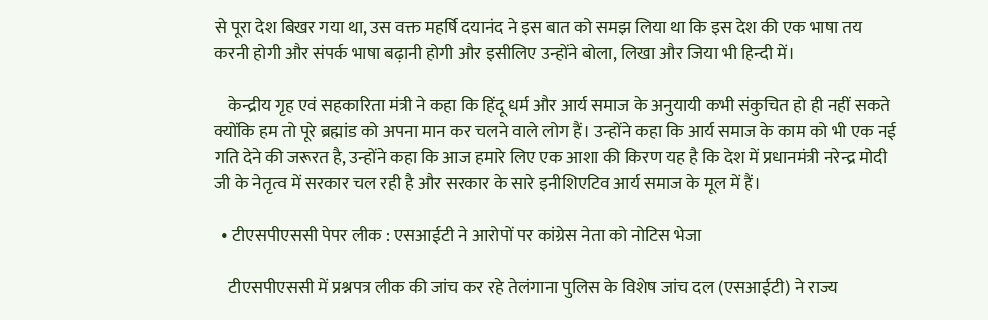से पूरा देश बिखर गया था, उस वक्त महर्षि दयानंद ने इस बात को समझ लिया था कि इस देश की एक भाषा तय करनी होगी और संपर्क भाषा बढ़ानी होगी और इसीलिए उन्होंने बोला, लिखा और जिया भी हिन्दी में।

    केन्द्रीय गृह एवं सहकारिता मंत्री ने कहा कि हिंदू धर्म और आर्य समाज के अनुयायी कभी संकुचित हो ही नहीं सकते क्योंकि हम तो पूरे ब्रह्मांड को अपना मान कर चलने वाले लोग हैं। उन्होंने कहा कि आर्य समाज के काम को भी एक नई गति देने की जरूरत है, उन्होंने कहा कि आज हमारे लिए एक आशा की किरण यह है कि देश में प्रधानमंत्री नरेन्द्र मोदी जी के नेतृत्व में सरकार चल रही है और सरकार के सारे इनीशिएटिव आर्य समाज के मूल में हैं।

  • टीएसपीएससी पेपर लीक : एसआईटी ने आरोपों पर कांग्रेस नेता को नोटिस भेजा

    टीएसपीएससी में प्रश्नपत्र लीक की जांच कर रहे तेलंगाना पुलिस के विशेष जांच दल (एसआईटी) ने राज्य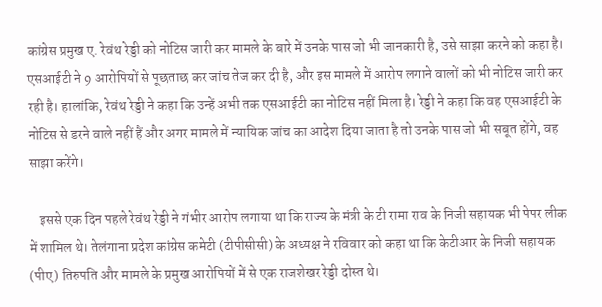कांग्रेस प्रमुख ए. रेवंथ रेड्डी को नोटिस जारी कर मामले के बारे में उनके पास जो भी जानकारी है, उसे साझा करने को कहा है। एसआईटी ने 9 आरोपियों से पूछताछ कर जांच तेज कर दी है, और इस मामले में आरोप लगाने वालों को भी नोटिस जारी कर रही है। हालांकि, रेवंथ रेड्डी ने कहा कि उन्हें अभी तक एसआईटी का नोटिस नहीं मिला है। रेड्डी ने कहा कि वह एसआईटी के नोटिस से डरने वाले नहीं हैं और अगर मामले में न्यायिक जांच का आदेश दिया जाता है तो उनके पास जो भी सबूत होंगे, वह साझा करेंगे।

    इससे एक दिन पहले रेवंथ रेड्डी ने गंभीर आरोप लगाया था कि राज्य के मंत्री के टी रामा राव के निजी सहायक भी पेपर लीक में शामिल थे। तेलंगाना प्रदेश कांग्रेस कमेटी (टीपीसीसी) के अध्यक्ष ने रविवार को कहा था कि केटीआर के निजी सहायक (पीए) तिरुपति और मामले के प्रमुख आरोपियों में से एक राजशेखर रेड्डी दोस्त थे।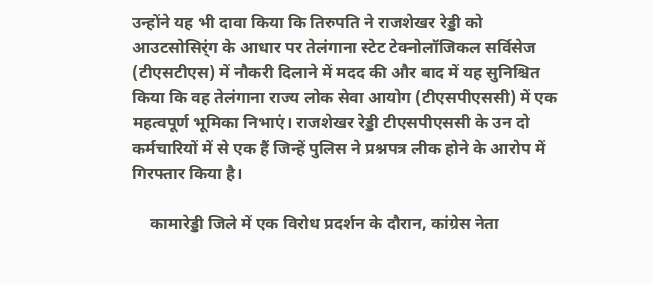उन्होंने यह भी दावा किया कि तिरुपति ने राजशेखर रेड्डी को आउटसोसिर्ंग के आधार पर तेलंगाना स्टेट टेक्नोलॉजिकल सर्विसेज (टीएसटीएस) में नौकरी दिलाने में मदद की और बाद में यह सुनिश्चित किया कि वह तेलंगाना राज्य लोक सेवा आयोग (टीएसपीएससी) में एक महत्वपूर्ण भूमिका निभाएं। राजशेखर रेड्डी टीएसपीएससी के उन दो कर्मचारियों में से एक हैं जिन्हें पुलिस ने प्रश्नपत्र लीक होने के आरोप में गिरफ्तार किया है।

    कामारेड्डी जिले में एक विरोध प्रदर्शन के दौरान, कांग्रेस नेता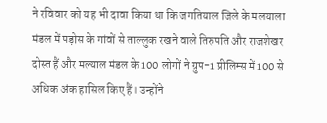ने रविवार को यह भी दावा किया था कि जगतियाल जिले के मलयाला मंडल में पड़ोस के गांवों से ताल्लुक रखने वाले तिरुपति और राजशेखर दोस्त हैं और मल्याल मंडल के 100 लोगों ने ग्रुप-1 प्रीलिम्स में 100 से अधिक अंक हासिल किए हैं। उन्होंने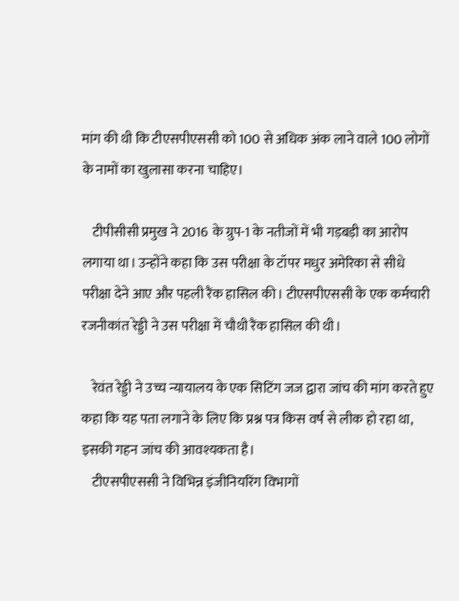मांग की थी कि टीएसपीएससी को 100 से अधिक अंक लाने वाले 100 लोगों के नामों का खुलासा करना चाहिए।

    टीपीसीसी प्रमुख ने 2016 के ग्रुप-1 के नतीजों में भी गड़बड़ी का आरोप लगाया था। उन्होंने कहा कि उस परीक्षा के टॉपर मधुर अमेरिका से सीधे परीक्षा देने आए और पहली रैंक हासिल की। टीएसपीएससी के एक कर्मचारी रजनीकांत रेड्डी ने उस परीक्षा में चौथी रैंक हासिल की थी।

    रेवंत रेड्डी ने उच्च न्यायालय के एक सिटिंग जज द्वारा जांच की मांग करते हुए कहा कि यह पता लगाने के लिए कि प्रश्न पत्र किस वर्ष से लीक हो रहा था, इसकी गहन जांच की आवश्यकता है।
    टीएसपीएससी ने विभिन्न इंजीनियरिंग विभागों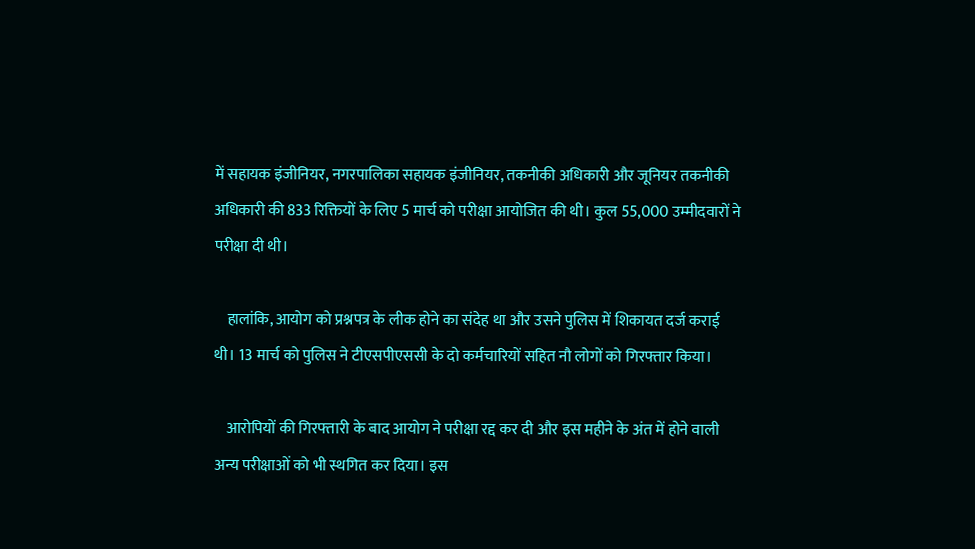में सहायक इंजीनियर, नगरपालिका सहायक इंजीनियर, तकनीकी अधिकारी और जूनियर तकनीकी अधिकारी की 833 रिक्तियों के लिए 5 मार्च को परीक्षा आयोजित की थी। कुल 55,000 उम्मीदवारों ने परीक्षा दी थी।

    हालांकि, आयोग को प्रश्नपत्र के लीक होने का संदेह था और उसने पुलिस में शिकायत दर्ज कराई थी। 13 मार्च को पुलिस ने टीएसपीएससी के दो कर्मचारियों सहित नौ लोगों को गिरफ्तार किया।

    आरोपियों की गिरफ्तारी के बाद आयोग ने परीक्षा रद्द कर दी और इस महीने के अंत में होने वाली अन्य परीक्षाओं को भी स्थगित कर दिया। इस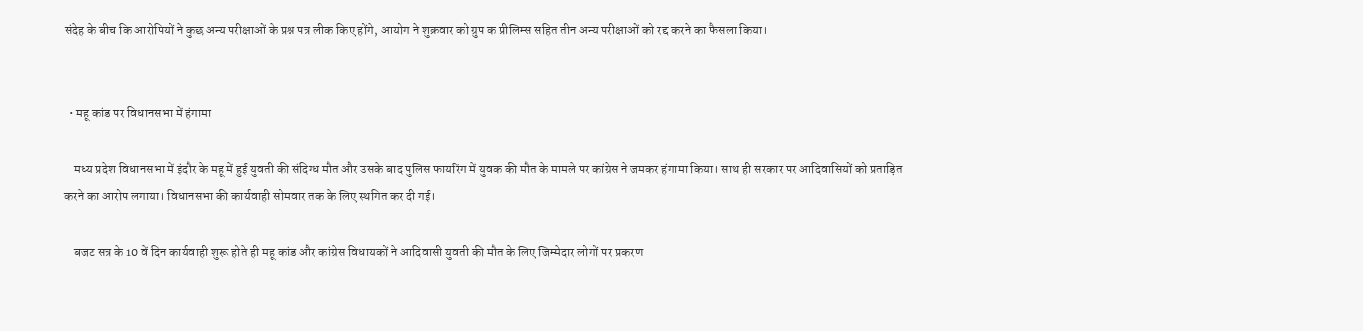संदेह के बीच कि आरोपियों ने कुछ अन्य परीक्षाओं के प्रश्न पत्र लीक किए होंगे, आयोग ने शुक्रवार को ग्रुप क प्रीलिम्स सहित तीन अन्य परीक्षाओं को रद्द करने का फैसला किया।


  • महू कांड पर विधानसभा में हंगामा

    मध्य प्रदेश विधानसभा में इंदौर के महू में हुई युवती की संदिग्ध मौत और उसके बाद पुलिस फायरिंग में युवक की मौत के मामले पर कांग्रेस ने जमकर हंगामा किया। साथ ही सरकार पर आदिवासियों को प्रताड़ित करने का आरोप लगाया। विधानसभा की कार्यवाही सोमवार तक के लिए स्थगित कर दी गई।

    बजट सत्र के 10 वें दिन कार्यवाही शुरू होते ही महू कांड और कांग्रेस विधायकों ने आदिवासी युवती की मौत के लिए जिम्मेदार लोगों पर प्रकरण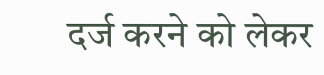दर्ज करने को लेकर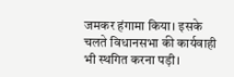जमकर हंगामा किया। इसके चलते विधानसभा की कार्यवाही भी स्थगित करना पड़ी।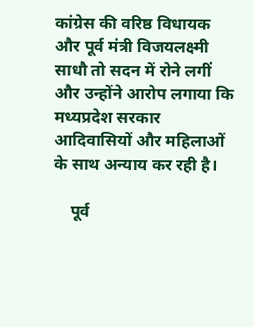कांग्रेस की वरिष्ठ विधायक और पूर्व मंत्री विजयलक्ष्मी साधौ तो सदन में रोने लगीं और उन्होंने आरोप लगाया कि मध्यप्रदेश सरकार आदिवासियों और महिलाओं के साथ अन्याय कर रही है।

    पूर्व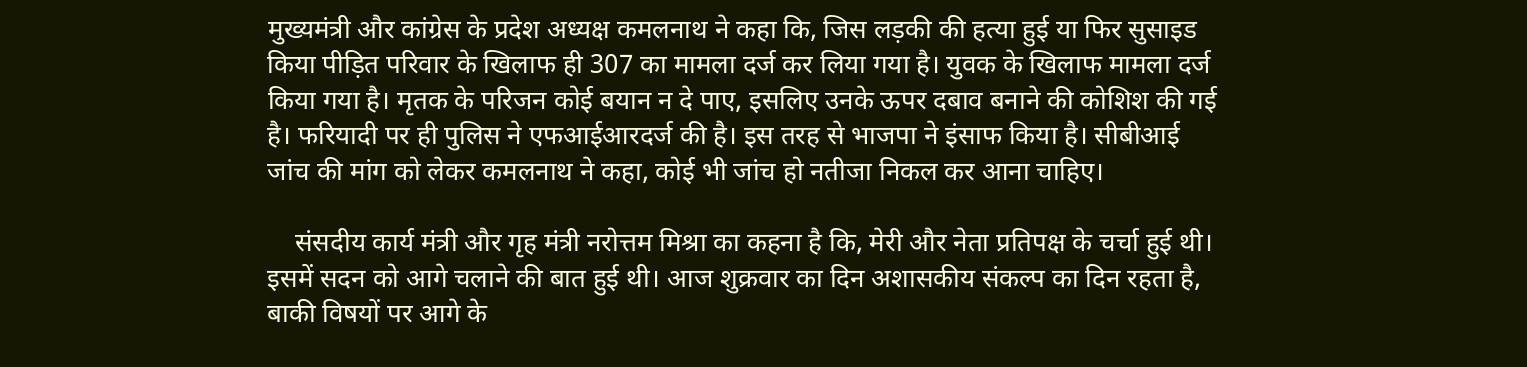मुख्यमंत्री और कांग्रेस के प्रदेश अध्यक्ष कमलनाथ ने कहा कि, जिस लड़की की हत्या हुई या फिर सुसाइड किया पीड़ित परिवार के खिलाफ ही 307 का मामला दर्ज कर लिया गया है। युवक के खिलाफ मामला दर्ज किया गया है। मृतक के परिजन कोई बयान न दे पाए, इसलिए उनके ऊपर दबाव बनाने की कोशिश की गई है। फरियादी पर ही पुलिस ने एफआईआरदर्ज की है। इस तरह से भाजपा ने इंसाफ किया है। सीबीआई जांच की मांग को लेकर कमलनाथ ने कहा, कोई भी जांच हो नतीजा निकल कर आना चाहिए।

    संसदीय कार्य मंत्री और गृह मंत्री नरोत्तम मिश्रा का कहना है कि, मेरी और नेता प्रतिपक्ष के चर्चा हुई थी। इसमें सदन को आगे चलाने की बात हुई थी। आज शुक्रवार का दिन अशासकीय संकल्प का दिन रहता है, बाकी विषयों पर आगे के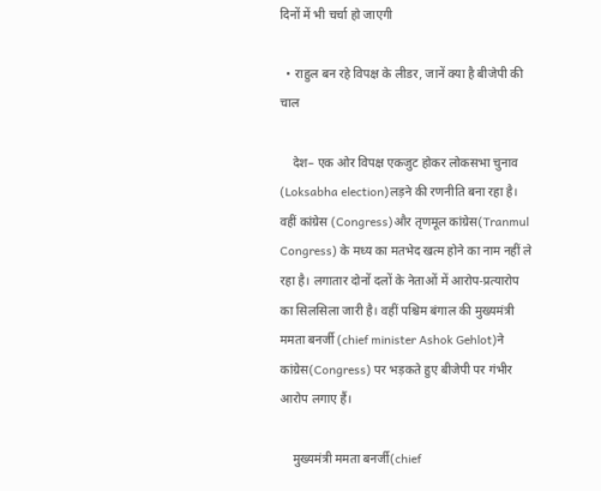दिनों में भी चर्चा हो जाएगी

  • राहुल बन रहे विपक्ष के लीडर, जानें क्या है बीजेपी की चाल

    देश– एक ओर विपक्ष एकजुट होकर लोकसभा चुनाव (Loksabha election)लड़ने की रणनीति बना रहा है। वहीं कांग्रेस (Congress)और तृणमूल कांग्रेस(Tranmul Congress) के मध्य का मतभेद खत्म होने का नाम नहीं ले रहा है। लगातार दोनों दलों के नेताओं में आरोप-प्रत्यारोप का सिलसिला जारी है। वहीं पश्चिम बंगाल की मुख्यमंत्री ममता बनर्जी (chief minister Ashok Gehlot)ने कांग्रेस(Congress) पर भड़कते हुए बीजेपी पर गंभीर आरोप लगाए हैं।

    मुख्यमंत्री ममता बनर्जी(chief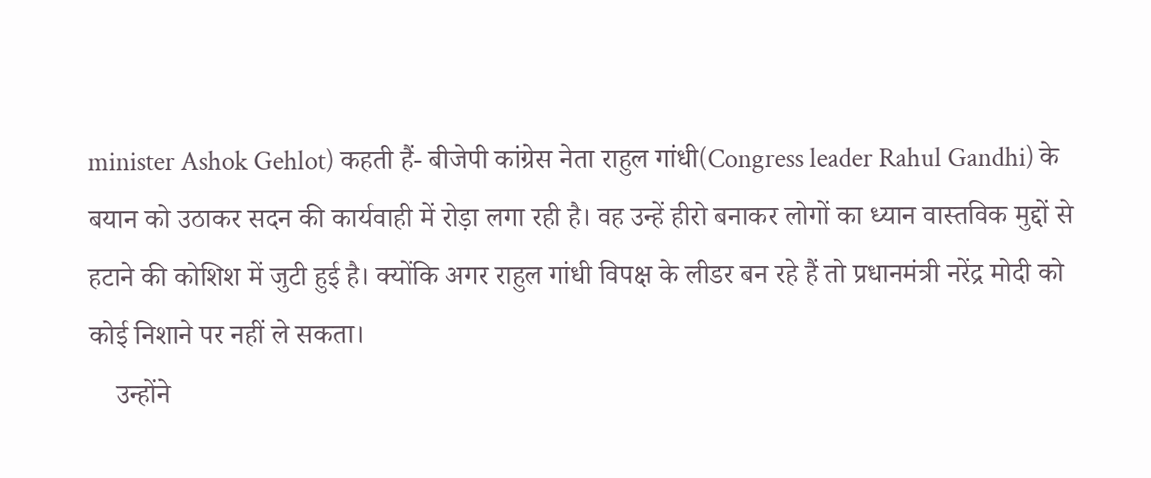minister Ashok Gehlot) कहती हैं- बीजेपी कांग्रेस नेता राहुल गांधी(Congress leader Rahul Gandhi) के बयान को उठाकर सदन की कार्यवाही में रोड़ा लगा रही है। वह उन्हें हीरो बनाकर लोगों का ध्यान वास्तविक मुद्दों से हटाने की कोशिश में जुटी हुई है। क्योंकि अगर राहुल गांधी विपक्ष के लीडर बन रहे हैं तो प्रधानमंत्री नरेंद्र मोदी को कोई निशाने पर नहीं ले सकता।
    उन्होंने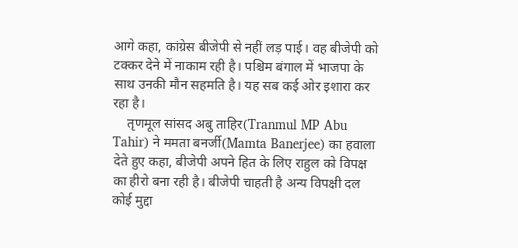आगे कहा, कांग्रेस बीजेपी से नहीं लड़ पाई। वह बीजेपी को टक्कर देने में नाकाम रही है। पश्चिम बंगाल में भाजपा के साथ उनकी मौन सहमति है। यह सब कई ओर इशारा कर रहा है।
    तृणमूल सांसद अबु ताहिर(Tranmul MP Abu Tahir) ने ममता बनर्जी(Mamta Banerjee) का हवाला देते हुए कहा, बीजेपी अपने हित के लिए राहुल को विपक्ष का हीरो बना रही है। बीजेपी चाहती है अन्य विपक्षी दल कोई मुद्दा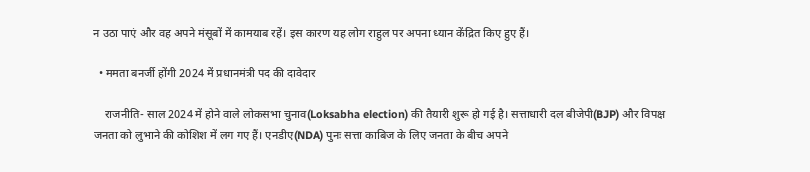न उठा पाएं और वह अपने मंसूबों में कामयाब रहें। इस कारण यह लोग राहुल पर अपना ध्यान केंद्रित किए हुए हैं।

  • ममता बनर्जी होंगी 2024 में प्रधानमंत्री पद की दावेदार

    राजनीति- साल 2024 में होने वाले लोकसभा चुनाव(Loksabha election) की तैयारी शुरू हो गई है। सत्ताधारी दल बीजेपी(BJP) और विपक्ष जनता को लुभाने की कोशिश में लग गए हैं। एनडीए(NDA) पुनः सत्ता काबिज के लिए जनता के बीच अपने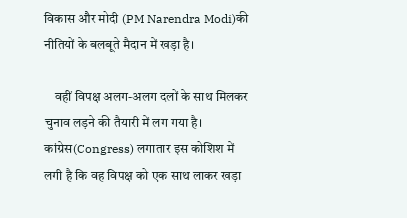विकास और मोदी (PM Narendra Modi)की नीतियों के बलबूते मैदान में खड़ा है।

    वहीं विपक्ष अलग-अलग दलों के साथ मिलकर चुनाव लड़ने की तैयारी में लग गया है। कांग्रेस(Congress) लगातार इस कोशिश में लगी है कि वह विपक्ष को एक साथ लाकर खड़ा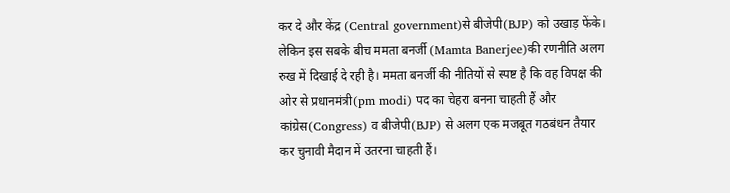कर दे और केंद्र (Central government)से बीजेपी(BJP) को उखाड़ फेंके। लेकिन इस सबके बीच ममता बनर्जी (Mamta Banerjee)की रणनीति अलग रुख में दिखाई दे रही है। ममता बनर्जी की नीतियों से स्पष्ट है कि वह विपक्ष की ओर से प्रधानमंत्री(pm modi) पद का चेहरा बनना चाहती हैं और कांग्रेस(Congress) व बीजेपी(BJP) से अलग एक मजबूत गठबंधन तैयार कर चुनावी मैदान में उतरना चाहती हैं।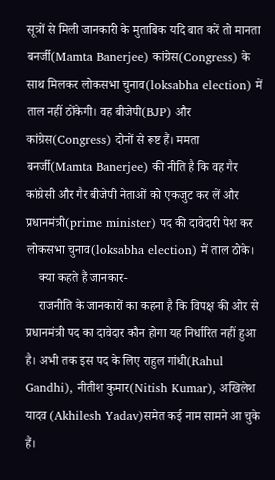सूत्रों से मिली जानकारी के मुताबिक यदि बात करें तो मानता बनर्जी(Mamta Banerjee) कांग्रेस(Congress) के साथ मिलकर लोकसभा चुनाव(loksabha election) में ताल नहीं ठोंकेगी। वह बीजेपी(BJP) और कांग्रेस(Congress) दोनों से रूष्ट हैं। ममता बनर्जी(Mamta Banerjee) की नीति है कि वह गैर कांग्रेसी और गैर बीजेपी नेताओं को एकजुट कर लें और प्रधानमंत्री(prime minister) पद की दावेदारी पेश कर लोकसभा चुनाव(loksabha election) में ताल ठोके।
    क्या कहते हैं जानकार-
    राजनीति के जानकारों का कहना है कि विपक्ष की ओर से प्रधानमंत्री पद का दावेदार कौन होगा यह निर्धारित नहीं हुआ है। अभी तक इस पद के लिए राहुल गांधी(Rahul Gandhi), नीतीश कुमार(Nitish Kumar), अखिलेश यादव (Akhilesh Yadav)समेत कई नाम सामने आ चुके हैं।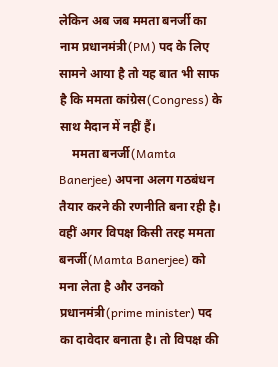लेकिन अब जब ममता बनर्जी का नाम प्रधानमंत्री(PM) पद के लिए सामने आया है तो यह बात भी साफ है कि ममता कांग्रेस(Congress) के साथ मैदान में नहीं हैं।
    ममता बनर्जी(Mamta Banerjee) अपना अलग गठबंधन तैयार करने की रणनीति बना रही है। वहीं अगर विपक्ष किसी तरह ममता बनर्जी(Mamta Banerjee) को मना लेता है और उनको प्रधानमंत्री(prime minister) पद का दावेदार बनाता है। तो विपक्ष की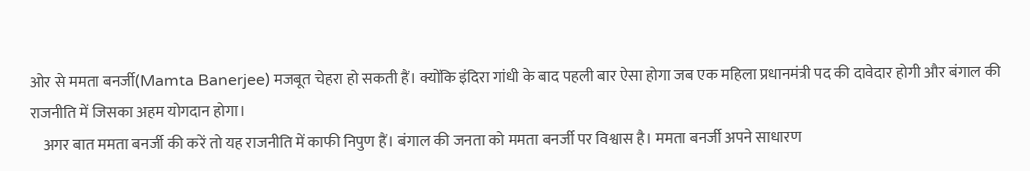ओर से ममता बनर्जी(Mamta Banerjee) मजबूत चेहरा हो सकती हैं। क्योंकि इंदिरा गांधी के बाद पहली बार ऐसा होगा जब एक महिला प्रधानमंत्री पद की दावेदार होगी और बंगाल की राजनीति में जिसका अहम योगदान होगा।
    अगर बात ममता बनर्जी की करें तो यह राजनीति में काफी निपुण हैं। बंगाल की जनता को ममता बनर्जी पर विश्वास है। ममता बनर्जी अपने साधारण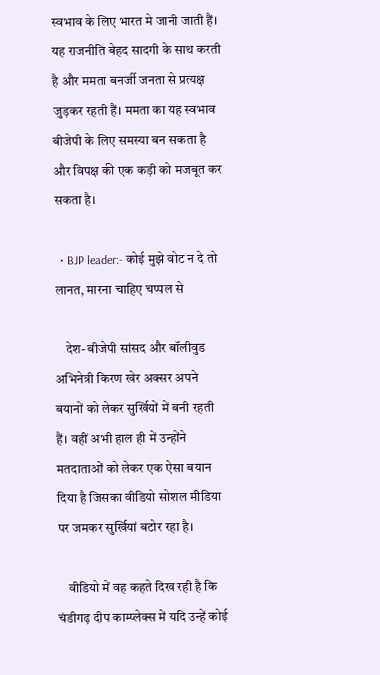स्वभाव के लिए भारत मे जानी जाती हैं। यह राजनीति बेहद सादगी के साथ करती है और ममता बनर्जी जनता से प्रत्यक्ष जुड़कर रहती हैं। ममता का यह स्वभाव बीजेपी के लिए समस्या बन सकता है और विपक्ष की एक कड़ी को मजबूत कर सकता है।

  • BJP leader:- कोई मुझे वोट न दे तो लानत, मारना चाहिए चप्पल से

    देश- बीजेपी सांसद और बॉलीवुड अभिनेत्री किरण खेर अक्सर अपने बयानों को लेकर सुर्खियों में बनी रहती हैं। वहीं अभी हाल ही में उन्होंने मतदाताओं को लेकर एक ऐसा बयान दिया है जिसका वीडियो सोशल मीडिया पर जमकर सुर्खियां बटोर रहा है।

    वीडियो में वह कहते दिख रही है कि चंडीगढ़ दीप काम्प्लेक्स में यदि उन्हें कोई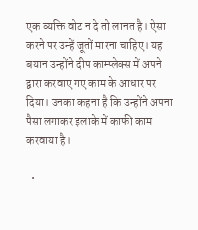एक व्यक्ति वोट न दे तो लानत है। ऐसा करने पर उन्हें जूतों मारना चाहिए। यह बयान उन्होंने दीप काम्प्लेक्स में अपने द्वारा करवाए गए काम के आधार पर दिया। उनका कहना है कि उन्होंने अपना पैसा लगाकर इलाके में काफी काम करवाया है।

  •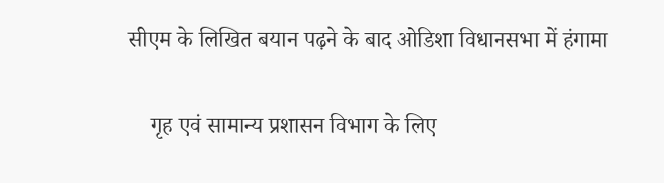सीएम के लिखित बयान पढ़ने के बाद ओडिशा विधानसभा में हंगामा

    गृह एवं सामान्य प्रशासन विभाग के लिए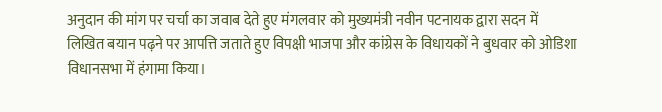अनुदान की मांग पर चर्चा का जवाब देते हुए मंगलवार को मुख्यमंत्री नवीन पटनायक द्वारा सदन में लिखित बयान पढ़ने पर आपत्ति जताते हुए विपक्षी भाजपा और कांग्रेस के विधायकों ने बुधवार को ओडिशा विधानसभा में हंगामा किया।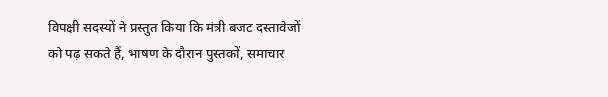विपक्षी सदस्यों ने प्रस्तुत किया कि मंत्री बजट दस्तावेजों को पढ़ सकते हैं, भाषण के दौरान पुस्तकों, समाचार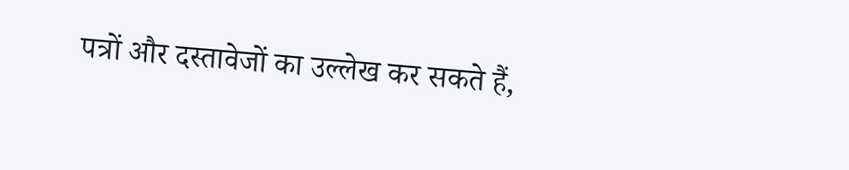पत्रों और दस्तावेजों का उल्लेख कर सकते हैं,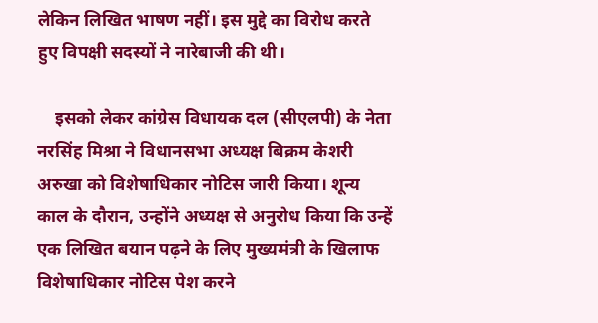लेकिन लिखित भाषण नहीं। इस मुद्दे का विरोध करते हुए विपक्षी सदस्यों ने नारेबाजी की थी।

    इसको लेकर कांग्रेस विधायक दल (सीएलपी) के नेता नरसिंह मिश्रा ने विधानसभा अध्यक्ष बिक्रम केशरी अरुखा को विशेषाधिकार नोटिस जारी किया। शून्य काल के दौरान, उन्होंने अध्यक्ष से अनुरोध किया कि उन्हें एक लिखित बयान पढ़ने के लिए मुख्यमंत्री के खिलाफ विशेषाधिकार नोटिस पेश करने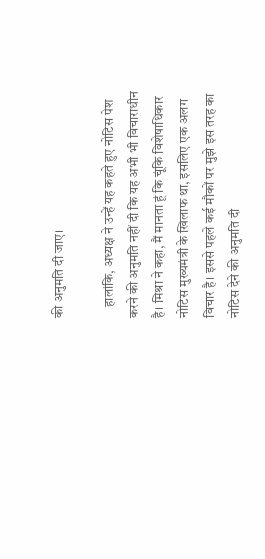की अनुमति दी जाए।

    हालांकि, अध्यक्ष ने उन्हें यह कहते हुए नोटिस पेश करने की अनुमति नहीं दी कि यह अभी भी विचाराधीन है। मिश्रा ने कहा, मैं मानता हूं कि चूंकि विशेषाधिकार नोटिस मुख्यमंत्री के खिलाफ था, इसलिए एक अलग विचार है। इससे पहले कई मौकों पर मुझे इस तरह का नोटिस देने की अनुमति दी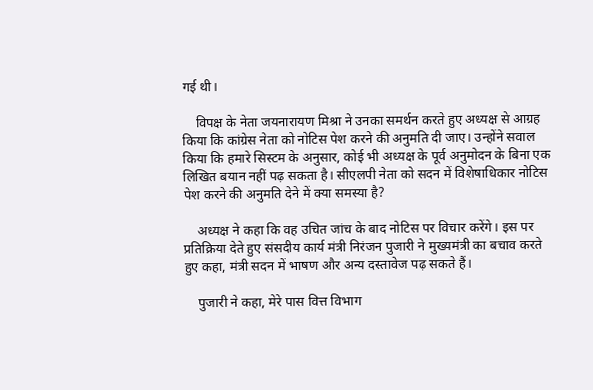गई थी।

    विपक्ष के नेता जयनारायण मिश्रा ने उनका समर्थन करते हुए अध्यक्ष से आग्रह किया कि कांग्रेस नेता को नोटिस पेश करने की अनुमति दी जाए। उन्होंने सवाल किया कि हमारे सिस्टम के अनुसार, कोई भी अध्यक्ष के पूर्व अनुमोदन के बिना एक लिखित बयान नहीं पढ़ सकता है। सीएलपी नेता को सदन में विशेषाधिकार नोटिस पेश करने की अनुमति देने में क्या समस्या है?

    अध्यक्ष ने कहा कि वह उचित जांच के बाद नोटिस पर विचार करेंगे। इस पर प्रतिक्रिया देते हुए संसदीय कार्य मंत्री निरंजन पुजारी ने मुख्यमंत्री का बचाव करते हुए कहा, मंत्री सदन में भाषण और अन्य दस्तावेज पढ़ सकते हैं।

    पुजारी ने कहा, मेरे पास वित्त विभाग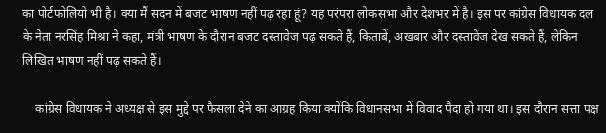का पोर्टफोलियो भी है। क्या मैं सदन में बजट भाषण नहीं पढ़ रहा हूं? यह परंपरा लोकसभा और देशभर में है। इस पर कांग्रेस विधायक दल के नेता नरसिंह मिश्रा ने कहा, मंत्री भाषण के दौरान बजट दस्तावेज पढ़ सकते हैं, किताबें, अखबार और दस्तावेज देख सकते हैं, लेकिन लिखित भाषण नहीं पढ़ सकते हैं।

    कांग्रेस विधायक ने अध्यक्ष से इस मुद्दे पर फैसला देने का आग्रह किया क्योंकि विधानसभा में विवाद पैदा हो गया था। इस दौरान सत्ता पक्ष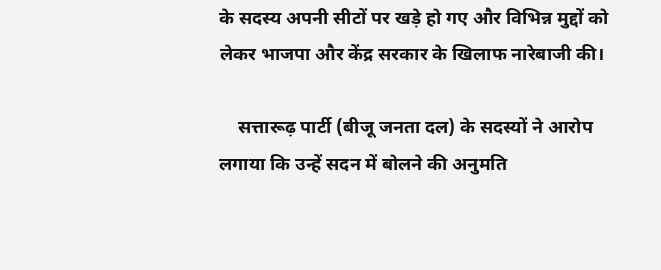के सदस्य अपनी सीटों पर खड़े हो गए और विभिन्न मुद्दों को लेकर भाजपा और केंद्र सरकार के खिलाफ नारेबाजी की।

    सत्तारूढ़ पार्टी (बीजू जनता दल) के सदस्यों ने आरोप लगाया कि उन्हें सदन में बोलने की अनुमति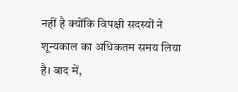नहीं है क्योंकि विपक्षी सदस्यों ने शून्यकाल का अधिकतम समय लिया है। बाद में,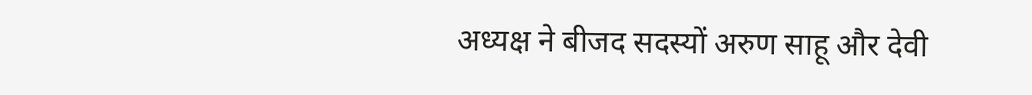अध्यक्ष ने बीजद सदस्यों अरुण साहू और देवी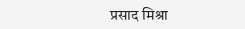प्रसाद मिश्रा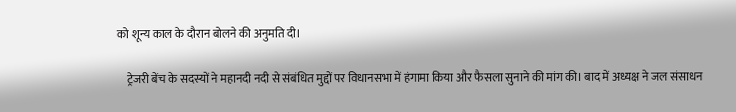को शून्य काल के दौरान बोलने की अनुमति दी।

    ट्रेजरी बेंच के सदस्यों ने महानदी नदी से संबंधित मुद्दों पर विधानसभा में हंगामा किया और फैसला सुनाने की मांग की। बाद में अध्यक्ष ने जल संसाधन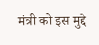मंत्री को इस मुद्दे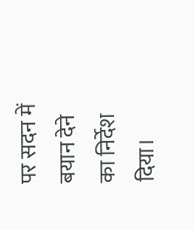पर सदन में बयान देने का निर्देश दिया।